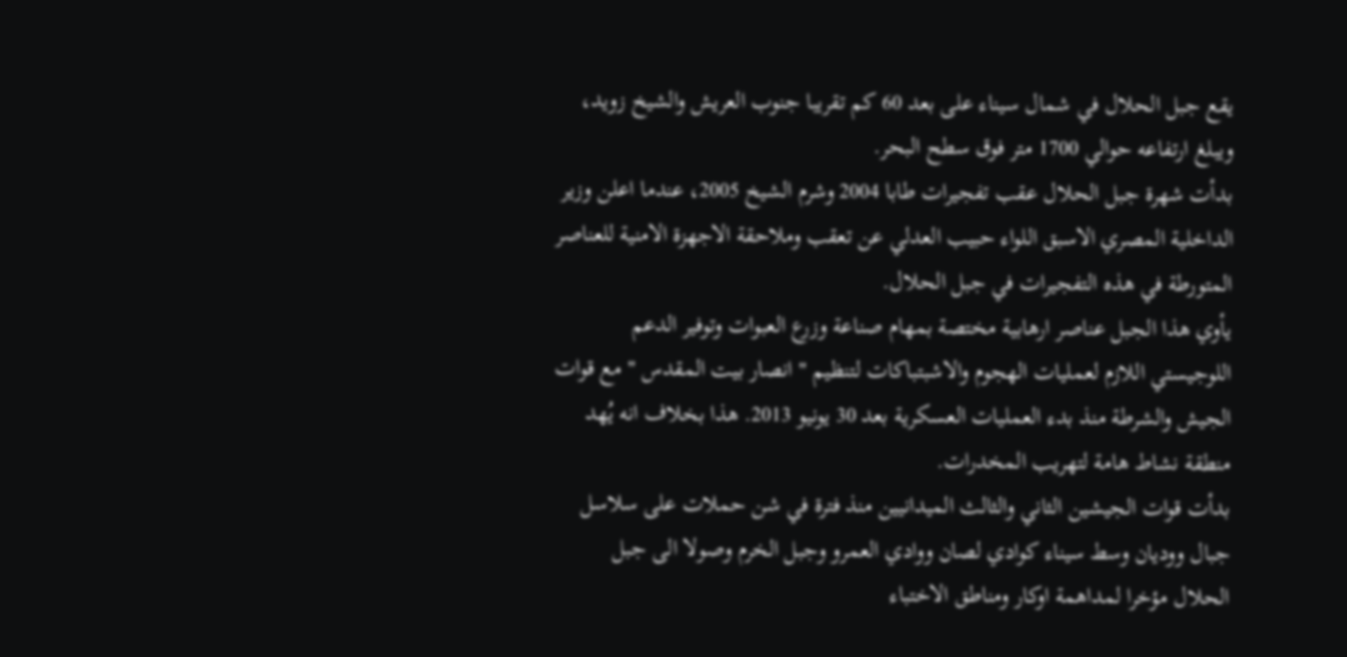يقع جبل الحلال في شمال سيناء على بعد 60 كم تقريبا جنوب العريش والشيخ زويد، ويبلغ ارتفاعه حوالي 1700 متر فوق سطح البحر.
بدأت شهرة جبل الحلال عقب تفجيرات طابا 2004 وشرم الشيخ 2005، عندما اعلن وزير الداخلية المصري الاسبق اللواء حبيب العدلي عن تعقب وملاحقة الاجهزة الامنية للعناصر المتورطة في هذه التفجيرات في جبل الحلال.
يأوي هذا الجبل عناصر ارهابية مختصة بمهام صناعة وزرع العبوات وتوفير الدعم اللوجيستي اللازم لعمليات الهجوم والاشبتباكات لتنظيم " انصار بيت المقدس " مع قوات الجيش والشرطة منذ بدء العمليات العسكرية بعد 30 يونيو 2013. هذا بخلاف انه يُهد منطقة نشاط هامة لتهريب المخدرات.
بدأت قوات الجيشين الثاني والثالث الميدانيين منذ فترة في شن حملات على سلاسل جبال ووديان وسط سيناء كوادي لصان ووادي العمرو وجبل الخرم وصولا الى جبل الحلال مؤخرا لمداهمة اوكار ومناطق الاختباء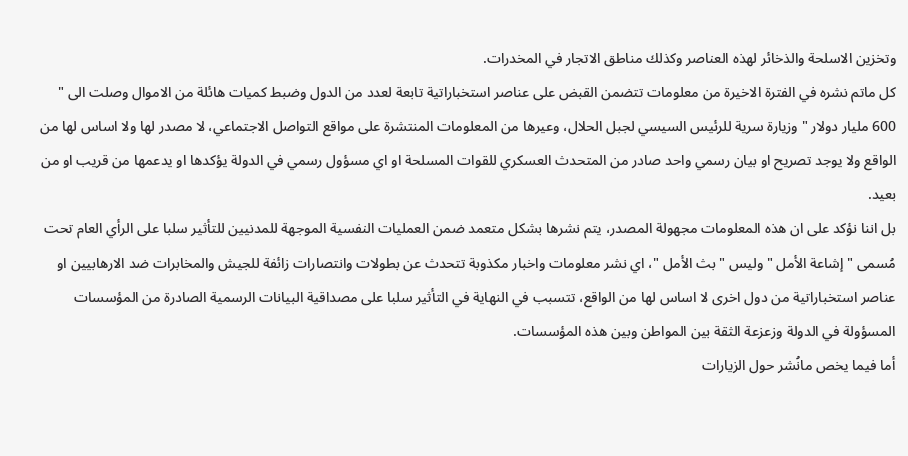وتخزين الاسلحة والذخائر لهذه العناصر وكذلك مناطق الاتجار في المخدرات.
كل ماتم نشره في الفترة الاخيرة من معلومات تتضمن القبض على عناصر استخباراتية تابعة لعدد من الدول وضبط كميات هائلة من الاموال وصلت الى " 600 مليار دولار " وزيارة سرية للرئيس السيسي لجبل الحلال، وعيرها من المعلومات المنتشرة على مواقع التواصل الاجتماعي، لا مصدر لها ولا اساس لها من الواقع ولا يوجد تصريح او بيان رسمي واحد صادر من المتحدث العسكري للقوات المسلحة او اي مسؤول رسمي في الدولة يؤكدها او يدعمها من قريب او من بعيد.
بل اننا نؤكد على ان هذه المعلومات مجهولة المصدر، يتم نشرها بشكل متعمد ضمن العمليات النفسية الموجهة للمدنيين للتأثير سلبا على الرأي العام تحت مُسمى " إشاعة الأمل " وليس " بث الأمل "، اي نشر معلومات واخبار مكذوبة تتحدث عن بطولات وانتصارات زائفة للجيش والمخابرات ضد الارهابيين او عناصر استخباراتية من دول اخرى لا اساس لها من الواقع، تتسبب في النهاية في التأثير سلبا على مصداقية البيانات الرسمية الصادرة من المؤسسات المسؤولة في الدولة وزعزعة الثقة بين المواطن وبين هذه المؤسسات.
أما فيما يخص مانُشر حول الزيارات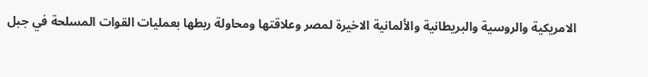الامريكية والروسية والبريطانية والألمانية الاخيرة لمصر وعلاقتها ومحاولة ربطها بعمليات القوات المسلحة في جبل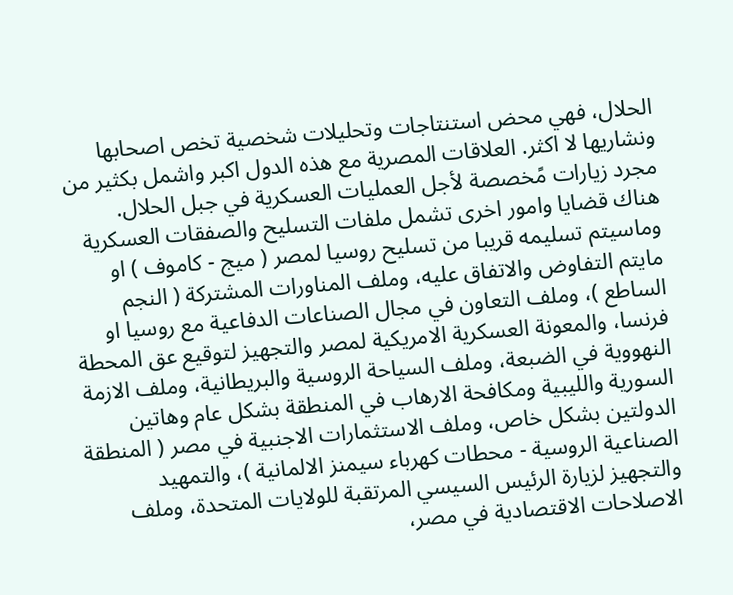الحلال، فهي محض استنتاجات وتحليلات شخصية تخص اصحابها ونشاريها لا اكثر. العلاقات المصرية مع هذه الدول اكبر واشمل بكثير من مجرد زيارات مًخصصة لأجل العمليات العسكرية في جبل الحلال.
هناك قضايا وامور اخرى تشمل ملفات التسليح والصفقات العسكرية وماسيتم تسليمه قريبا من تسليح روسيا لمصر ( ميج - كاموف ) او مايتم التفاوض والاتفاق عليه، وملف المناورات المشتركة ( النجم الساطع )، وملف التعاون في مجال الصناعات الدفاعية مع روسيا او فرنسا، والمعونة العسكرية الامريكية لمصر والتجهيز لتوقيع عق المحطة النهووية في الضبعة، وملف السياحة الروسية والبريطانية، وملف الازمة السورية والليبية ومكافحة الارهاب في المنطقة بشكل عام وهاتين الدولتين بشكل خاص، وملف الاستثمارات الاجنبية في مصر ( المنطقة الصناعية الروسية - محطات كهرباء سيمنز الالمانية )، والتمهيد والتجهيز لزيارة الرئيس السيسي المرتقبة للولايات المتحدة، وملف الاصلاحات الاقتصادية في مصر،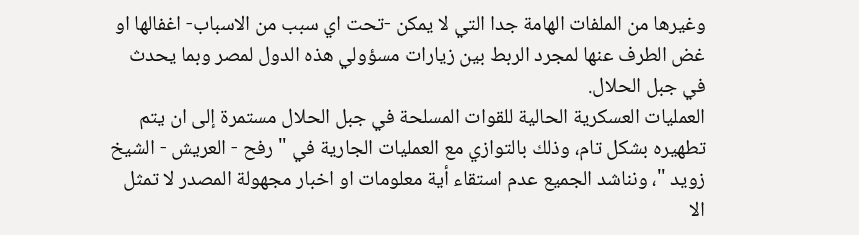وغيرها من الملفات الهامة جدا التي لا يمكن -تحت اي سبب من الاسباب- اغفالها او غض الطرف عنها لمجرد الربط بين زيارات مسؤولي هذه الدول لمصر وبما يحدث في جبل الحلال.
العمليات العسكرية الحالية للقوات المسلحة في جبل الحلال مستمرة إلى ان يتم تطهيره بشكل تام، وذلك بالتوازي مع العمليات الجارية في " رفح - العريش - الشيخ زويد "، ونناشد الجميع عدم استقاء أية معلومات او اخبار مجهولة المصدر لا تمثل الا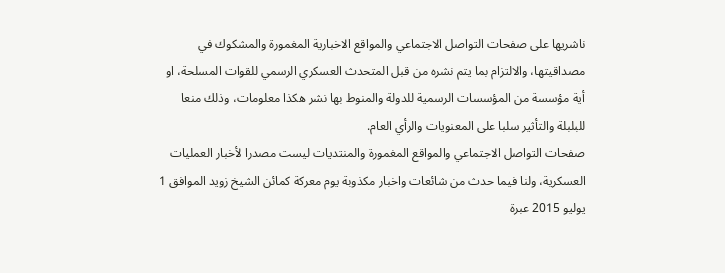ناشريها على صفحات التواصل الاجتماعي والمواقع الاخبارية المغمورة والمشكوك في مصداقيتها، والالتزام بما يتم نشره من قبل المتحدث العسكري الرسمي للقوات المسلحة، او أية مؤسسة من المؤسسات الرسمية للدولة والمنوط بها نشر هكذا معلومات، وذلك منعا للبلبلة والتأثير سلبا على المعنويات والرأي العام.
صفحات التواصل الاجتماعي والمواقع المغمورة والمنتديات ليست مصدرا لأخبار العمليات العسكرية، ولنا فيما حدث من شائعات واخبار مكذوبة يوم معركة كمائن الشيخ زويد الموافق 1 يوليو 2015 عبرة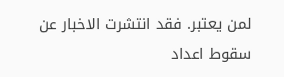لمن يعتبر. فقد انتشرت الاخبار عن سقوط اعداد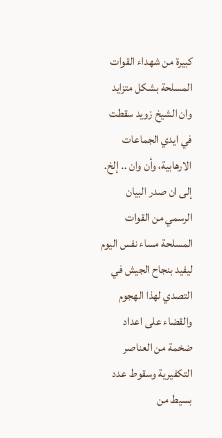كبيرة من شهداء القوات المسلحة بشكل متزايد وان الشيخ زويد سقطت في ايدي الجماعات الارهابية، وأن وان .. إلخ. إلى ان صدر البيان الرسمي من القوات المسلحة مساء نفس اليوم ليفيد بنجاح الجيش في التصدي لهذا الهجوم والقضاء على اعداد ضخمة من العناصر التكفيرية وسقوط عدد بسيط من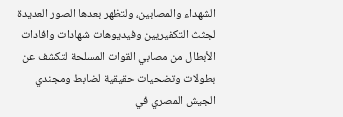الشهداء والمصابين، ولتظهر بعدها الصور العديدة لجثث التكفيريين وفيديوهات شهادات وافادات الأبطال من مصابي القوات المسلحة لتكشف عن بطولات وتضحيات حقيقية لضابط ومجندي الجيش المصري في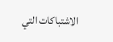الاشتباكات التي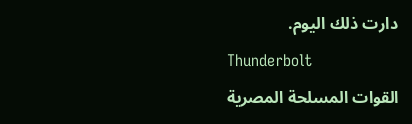دارت ذلك اليوم.
Thunderbolt
القوات المسلحة المصرية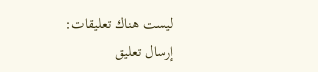ليست هناك تعليقات:
إرسال تعليق